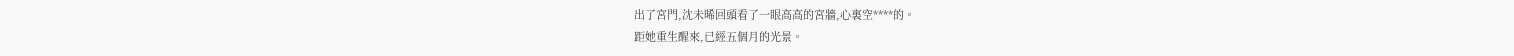出了宮門,沈未晞回頭看了一眼高高的宮牆,心裏空****的。
距她重生醒來,已經五個月的光景。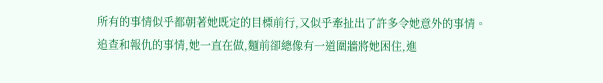所有的事情似乎都朝著她既定的目標前行,又似乎牽扯出了許多令她意外的事情。
追查和報仇的事情,她一直在做,麵前卻總像有一道圍牆將她困住,進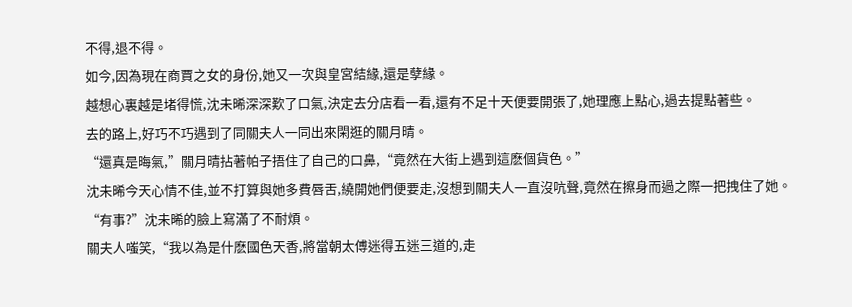不得,退不得。
如今,因為現在商賈之女的身份,她又一次與皇宮結緣,還是孽緣。
越想心裏越是堵得慌,沈未晞深深歎了口氣,決定去分店看一看,還有不足十天便要開張了,她理應上點心,過去提點著些。
去的路上,好巧不巧遇到了同關夫人一同出來閑逛的關月晴。
“還真是晦氣,”關月晴拈著帕子捂住了自己的口鼻,“竟然在大街上遇到這麽個貨色。”
沈未晞今天心情不佳,並不打算與她多費唇舌,繞開她們便要走,沒想到關夫人一直沒吭聲,竟然在擦身而過之際一把拽住了她。
“有事?”沈未晞的臉上寫滿了不耐煩。
關夫人嗤笑,“我以為是什麽國色天香,將當朝太傅迷得五迷三道的,走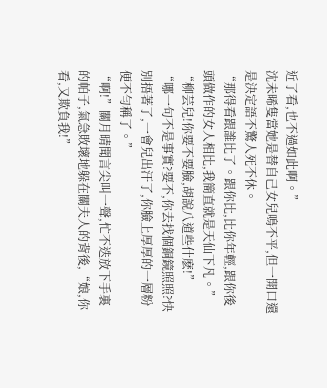近了看,也不過如此啊。”
沈未晞隻當她是替自己女兒鳴不平,但一開口還是決定語不驚人死不休。
“那得看跟誰比了。跟你比,比你年輕,跟你後頭做作的女人相比,我簡直就是天仙下凡。”
“柳芸兒!你要不要臉,胡說八道些什麽!”
“哪一句不是事實?要不,你去找個銅鏡照照?快別捂著了,一會兒出汗了,你臉上厚厚的一層粉便不勻稱了。”
“啊!”關月晴聞言尖叫一聲,忙不迭放下手裏的帕子,氣急敗壞地躲在關夫人的背後,“娘,你看,又欺負我!”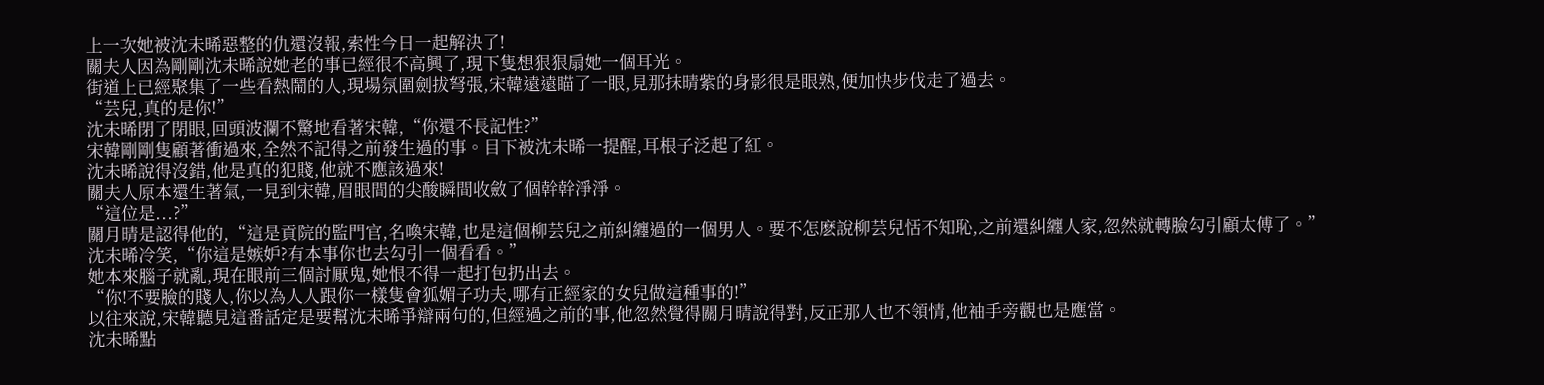上一次她被沈未晞惡整的仇還沒報,索性今日一起解決了!
關夫人因為剛剛沈未晞說她老的事已經很不高興了,現下隻想狠狠扇她一個耳光。
街道上已經聚集了一些看熱鬧的人,現場氛圍劍拔弩張,宋韓遠遠瞄了一眼,見那抹晴紫的身影很是眼熟,便加快步伐走了過去。
“芸兒,真的是你!”
沈未晞閉了閉眼,回頭波瀾不驚地看著宋韓,“你還不長記性?”
宋韓剛剛隻顧著衝過來,全然不記得之前發生過的事。目下被沈未晞一提醒,耳根子泛起了紅。
沈未晞說得沒錯,他是真的犯賤,他就不應該過來!
關夫人原本還生著氣,一見到宋韓,眉眼間的尖酸瞬間收斂了個幹幹淨淨。
“這位是...?”
關月晴是認得他的,“這是貢院的監門官,名喚宋韓,也是這個柳芸兒之前糾纏過的一個男人。要不怎麽說柳芸兒恬不知恥,之前還糾纏人家,忽然就轉臉勾引顧太傅了。”
沈未晞冷笑,“你這是嫉妒?有本事你也去勾引一個看看。”
她本來腦子就亂,現在眼前三個討厭鬼,她恨不得一起打包扔出去。
“你!不要臉的賤人,你以為人人跟你一樣隻會狐媚子功夫,哪有正經家的女兒做這種事的!”
以往來說,宋韓聽見這番話定是要幫沈未晞爭辯兩句的,但經過之前的事,他忽然覺得關月晴說得對,反正那人也不領情,他袖手旁觀也是應當。
沈未晞點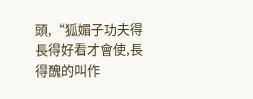頭,“狐媚子功夫得長得好看才會使,長得醜的叫作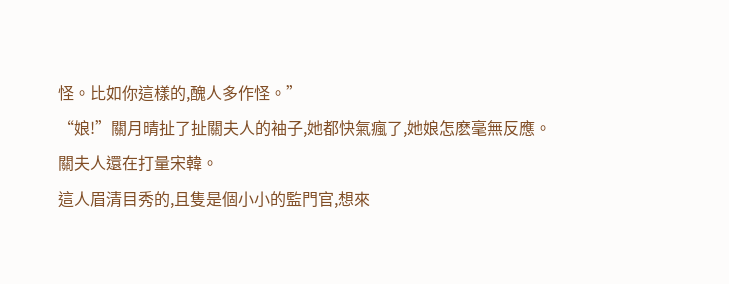怪。比如你這樣的,醜人多作怪。”
“娘!”關月晴扯了扯關夫人的袖子,她都快氣瘋了,她娘怎麽毫無反應。
關夫人還在打量宋韓。
這人眉清目秀的,且隻是個小小的監門官,想來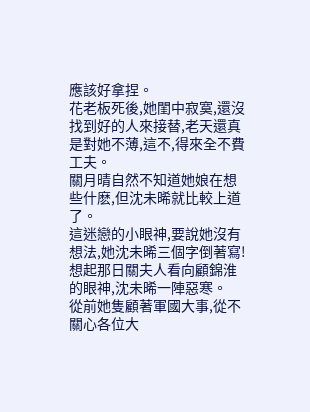應該好拿捏。
花老板死後,她閨中寂寞,還沒找到好的人來接替,老天還真是對她不薄,這不,得來全不費工夫。
關月晴自然不知道她娘在想些什麽,但沈未晞就比較上道了。
這迷戀的小眼神,要說她沒有想法,她沈未晞三個字倒著寫!
想起那日關夫人看向顧錦淮的眼神,沈未晞一陣惡寒。
從前她隻顧著軍國大事,從不關心各位大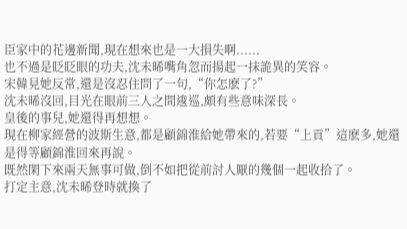臣家中的花邊新聞,現在想來也是一大損失啊......
也不過是眨眨眼的功夫,沈未晞嘴角忽而揚起一抹詭異的笑容。
宋韓見她反常,還是沒忍住問了一句,“你怎麽了?”
沈未晞沒回,目光在眼前三人之間逡巡,頗有些意味深長。
皇後的事兒,她還得再想想。
現在柳家經營的波斯生意,都是顧錦淮給她帶來的,若要“上貢”這麽多,她還是得等顧錦淮回來再說。
既然閑下來兩天無事可做,倒不如把從前討人厭的幾個一起收拾了。
打定主意,沈未晞登時就換了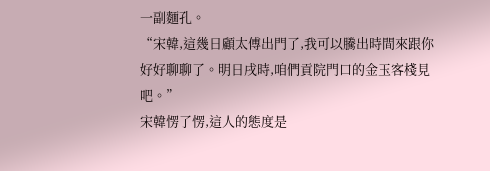一副麵孔。
“宋韓,這幾日顧太傅出門了,我可以騰出時間來跟你好好聊聊了。明日戌時,咱們貢院門口的金玉客棧見吧。”
宋韓愣了愣,這人的態度是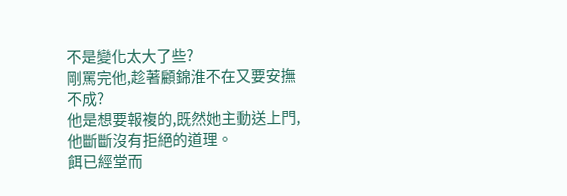不是變化太大了些?
剛罵完他,趁著顧錦淮不在又要安撫不成?
他是想要報複的,既然她主動送上門,他斷斷沒有拒絕的道理。
餌已經堂而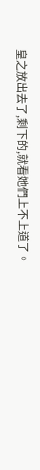皇之放出去了,剩下的,就看她們上不上道了。